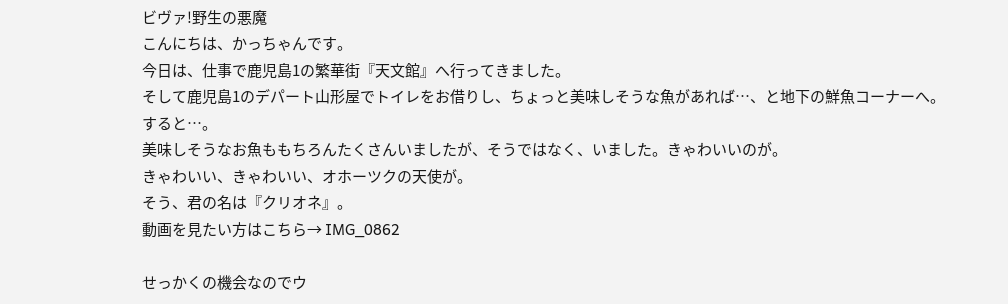ビヴァ!野生の悪魔
こんにちは、かっちゃんです。
今日は、仕事で鹿児島1の繁華街『天文館』へ行ってきました。
そして鹿児島1のデパート山形屋でトイレをお借りし、ちょっと美味しそうな魚があれば…、と地下の鮮魚コーナーへ。
すると…。
美味しそうなお魚ももちろんたくさんいましたが、そうではなく、いました。きゃわいいのが。
きゃわいい、きゃわいい、オホーツクの天使が。
そう、君の名は『クリオネ』。
動画を見たい方はこちら→ IMG_0862

せっかくの機会なのでウ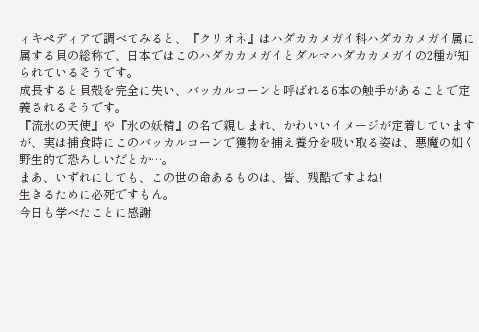ィキペディアで調べてみると、『クリオネ』はハダカカメガイ科ハダカカメガイ属に属する貝の総称で、日本ではこのハダカカメガイとダルマハダカカメガイの2種が知られているそうです。
成長すると貝殻を完全に失い、バッカルコーンと呼ばれる6本の触手があることで定義されるそうです。
『流氷の天使』や『氷の妖精』の名で親しまれ、かわいいイメージが定着していますが、実は捕食時にこのバッカルコーンで獲物を捕え養分を吸い取る姿は、悪魔の如く野生的で恐ろしいだとか…。
まあ、いずれにしても、この世の命あるものは、皆、残酷ですよね!
生きるために必死ですもん。
今日も学べたことに感謝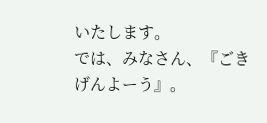いたします。
では、みなさん、『ごきげんよーう』。